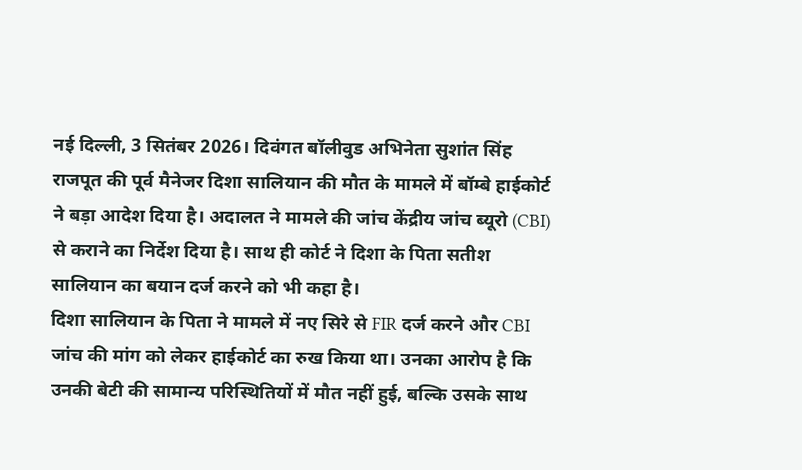नई दिल्ली, 3 सितंबर 2026। दिवंगत बॉलीवुड अभिनेता सुशांत सिंह राजपूत की पूर्व मैनेजर दिशा सालियान की मौत के मामले में बॉम्बे हाईकोर्ट ने बड़ा आदेश दिया है। अदालत ने मामले की जांच केंद्रीय जांच ब्यूरो (CBI) से कराने का निर्देश दिया है। साथ ही कोर्ट ने दिशा के पिता सतीश सालियान का बयान दर्ज करने को भी कहा है।
दिशा सालियान के पिता ने मामले में नए सिरे से FIR दर्ज करने और CBI जांच की मांग को लेकर हाईकोर्ट का रुख किया था। उनका आरोप है कि उनकी बेटी की सामान्य परिस्थितियों में मौत नहीं हुई, बल्कि उसके साथ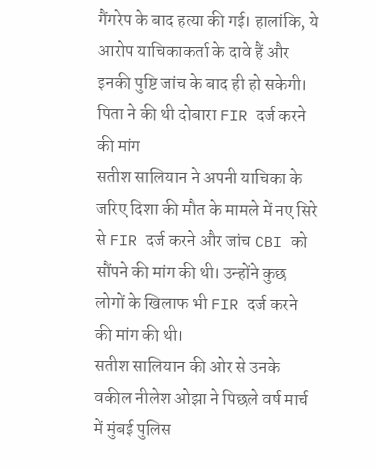गैंगरेप के बाद हत्या की गई। हालांकि, ये आरोप याचिकाकर्ता के दावे हैं और इनकी पुष्टि जांच के बाद ही हो सकेगी।
पिता ने की थी दोबारा FIR दर्ज करने की मांग
सतीश सालियान ने अपनी याचिका के जरिए दिशा की मौत के मामले में नए सिरे से FIR दर्ज करने और जांच CBI को सौंपने की मांग की थी। उन्होंने कुछ लोगों के खिलाफ भी FIR दर्ज करने की मांग की थी।
सतीश सालियान की ओर से उनके वकील नीलेश ओझा ने पिछले वर्ष मार्च में मुंबई पुलिस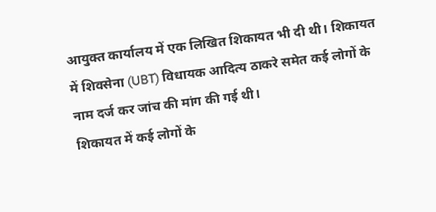आयुक्त कार्यालय में एक लिखित शिकायत भी दी थी। शिकायत में शिवसेना (UBT) विधायक आदित्य ठाकरे समेत कई लोगों के नाम दर्ज कर जांच की मांग की गई थी।
शिकायत में कई लोगों के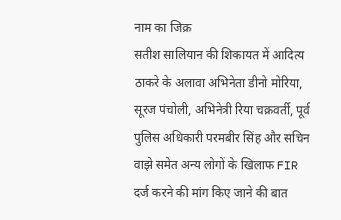नाम का जिक्र
सतीश सालियान की शिकायत में आदित्य ठाकरे के अलावा अभिनेता डीनो मोरिया, सूरज पंचोली, अभिनेत्री रिया चक्रवर्ती, पूर्व पुलिस अधिकारी परमबीर सिंह और सचिन वाझे समेत अन्य लोगों के खिलाफ FIR दर्ज करने की मांग किए जाने की बात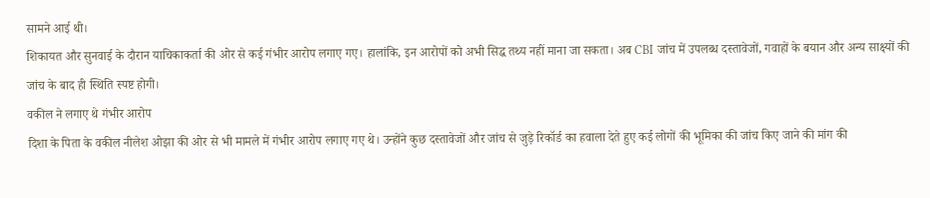सामने आई थी।
शिकायत और सुनवाई के दौरान याचिकाकर्ता की ओर से कई गंभीर आरोप लगाए गए। हालांकि, इन आरोपों को अभी सिद्ध तथ्य नहीं माना जा सकता। अब CBI जांच में उपलब्ध दस्तावेजों, गवाहों के बयान और अन्य साक्ष्यों की जांच के बाद ही स्थिति स्पष्ट होगी।
वकील ने लगाए थे गंभीर आरोप
दिशा के पिता के वकील नीलेश ओझा की ओर से भी मामले में गंभीर आरोप लगाए गए थे। उन्होंने कुछ दस्तावेजों और जांच से जुड़े रिकॉर्ड का हवाला देते हुए कई लोगों की भूमिका की जांच किए जाने की मांग की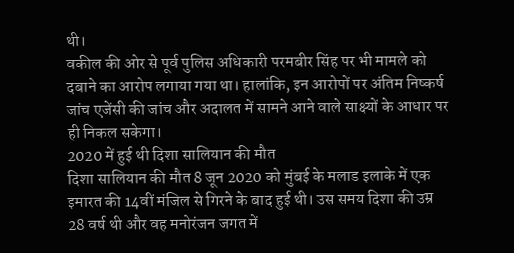थी।
वकील की ओर से पूर्व पुलिस अधिकारी परमबीर सिंह पर भी मामले को दबाने का आरोप लगाया गया था। हालांकि, इन आरोपों पर अंतिम निष्कर्ष जांच एजेंसी की जांच और अदालत में सामने आने वाले साक्ष्यों के आधार पर ही निकल सकेगा।
2020 में हुई थी दिशा सालियान की मौत
दिशा सालियान की मौत 8 जून 2020 को मुंबई के मलाड इलाके में एक इमारत की 14वीं मंजिल से गिरने के बाद हुई थी। उस समय दिशा की उम्र 28 वर्ष थी और वह मनोरंजन जगत में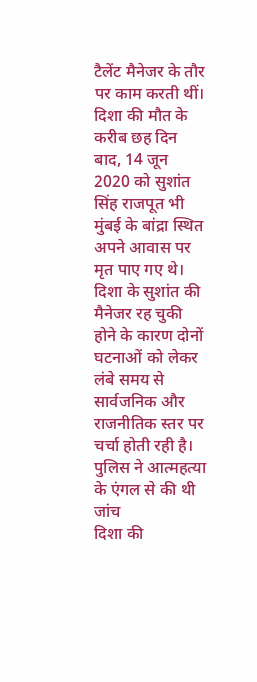टैलेंट मैनेजर के तौर पर काम करती थीं।
दिशा की मौत के करीब छह दिन बाद, 14 जून 2020 को सुशांत सिंह राजपूत भी मुंबई के बांद्रा स्थित अपने आवास पर मृत पाए गए थे। दिशा के सुशांत की मैनेजर रह चुकी होने के कारण दोनों घटनाओं को लेकर लंबे समय से सार्वजनिक और राजनीतिक स्तर पर चर्चा होती रही है।
पुलिस ने आत्महत्या के एंगल से की थी जांच
दिशा की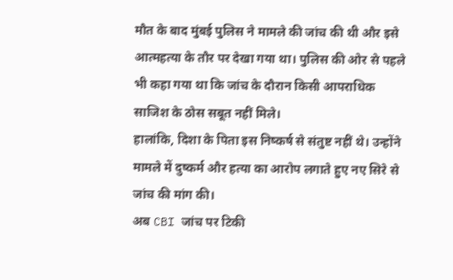मौत के बाद मुंबई पुलिस ने मामले की जांच की थी और इसे आत्महत्या के तौर पर देखा गया था। पुलिस की ओर से पहले भी कहा गया था कि जांच के दौरान किसी आपराधिक साजिश के ठोस सबूत नहीं मिले।
हालांकि, दिशा के पिता इस निष्कर्ष से संतुष्ट नहीं थे। उन्होंने मामले में दुष्कर्म और हत्या का आरोप लगाते हुए नए सिरे से जांच की मांग की।
अब CBI जांच पर टिकी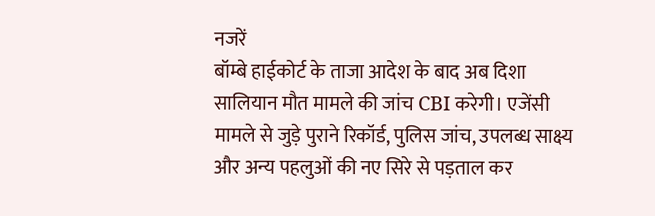नजरें
बॉम्बे हाईकोर्ट के ताजा आदेश के बाद अब दिशा सालियान मौत मामले की जांच CBI करेगी। एजेंसी मामले से जुड़े पुराने रिकॉर्ड, पुलिस जांच, उपलब्ध साक्ष्य और अन्य पहलुओं की नए सिरे से पड़ताल कर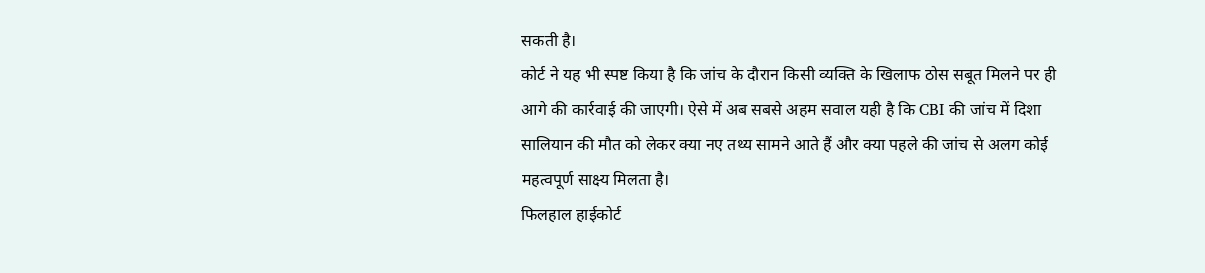सकती है।
कोर्ट ने यह भी स्पष्ट किया है कि जांच के दौरान किसी व्यक्ति के खिलाफ ठोस सबूत मिलने पर ही आगे की कार्रवाई की जाएगी। ऐसे में अब सबसे अहम सवाल यही है कि CBI की जांच में दिशा सालियान की मौत को लेकर क्या नए तथ्य सामने आते हैं और क्या पहले की जांच से अलग कोई महत्वपूर्ण साक्ष्य मिलता है।
फिलहाल हाईकोर्ट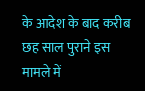के आदेश के बाद करीब छह साल पुराने इस मामले में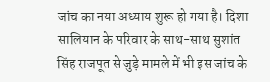जांच का नया अध्याय शुरू हो गया है। दिशा सालियान के परिवार के साथ-साथ सुशांत सिंह राजपूत से जुड़े मामले में भी इस जांच के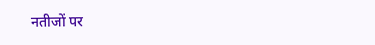नतीजों पर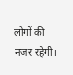लोगों की नजर रहेगी।